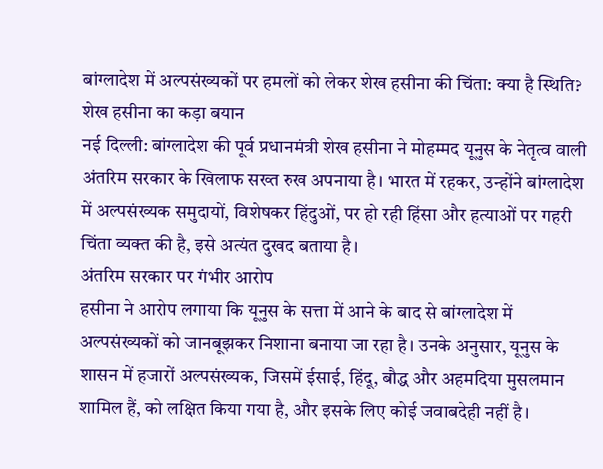बांग्लादेश में अल्पसंख्यकों पर हमलों को लेकर शेख हसीना की चिंता: क्या है स्थिति?
शेख हसीना का कड़ा बयान
नई दिल्ली: बांग्लादेश की पूर्व प्रधानमंत्री शेख हसीना ने मोहम्मद यूनुस के नेतृत्व वाली अंतरिम सरकार के खिलाफ सख्त रुख अपनाया है। भारत में रहकर, उन्होंने बांग्लादेश में अल्पसंख्यक समुदायों, विशेषकर हिंदुओं, पर हो रही हिंसा और हत्याओं पर गहरी चिंता व्यक्त की है, इसे अत्यंत दुखद बताया है।
अंतरिम सरकार पर गंभीर आरोप
हसीना ने आरोप लगाया कि यूनुस के सत्ता में आने के बाद से बांग्लादेश में अल्पसंख्यकों को जानबूझकर निशाना बनाया जा रहा है। उनके अनुसार, यूनुस के शासन में हजारों अल्पसंख्यक, जिसमें ईसाई, हिंदू, बौद्ध और अहमदिया मुसलमान शामिल हैं, को लक्षित किया गया है, और इसके लिए कोई जवाबदेही नहीं है।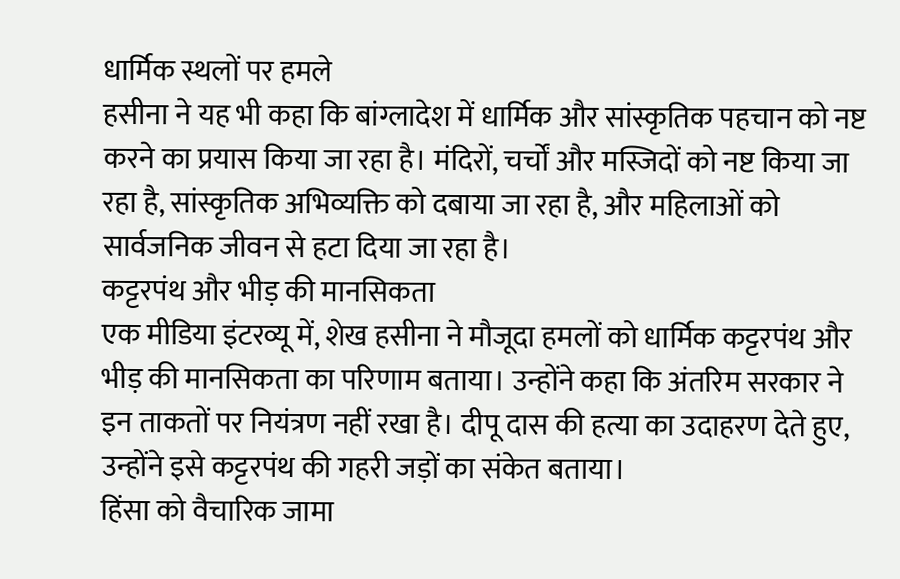धार्मिक स्थलों पर हमले
हसीना ने यह भी कहा कि बांग्लादेश में धार्मिक और सांस्कृतिक पहचान को नष्ट करने का प्रयास किया जा रहा है। मंदिरों, चर्चों और मस्जिदों को नष्ट किया जा रहा है, सांस्कृतिक अभिव्यक्ति को दबाया जा रहा है, और महिलाओं को सार्वजनिक जीवन से हटा दिया जा रहा है।
कट्टरपंथ और भीड़ की मानसिकता
एक मीडिया इंटरव्यू में, शेख हसीना ने मौजूदा हमलों को धार्मिक कट्टरपंथ और भीड़ की मानसिकता का परिणाम बताया। उन्होंने कहा कि अंतरिम सरकार ने इन ताकतों पर नियंत्रण नहीं रखा है। दीपू दास की हत्या का उदाहरण देते हुए, उन्होंने इसे कट्टरपंथ की गहरी जड़ों का संकेत बताया।
हिंसा को वैचारिक जामा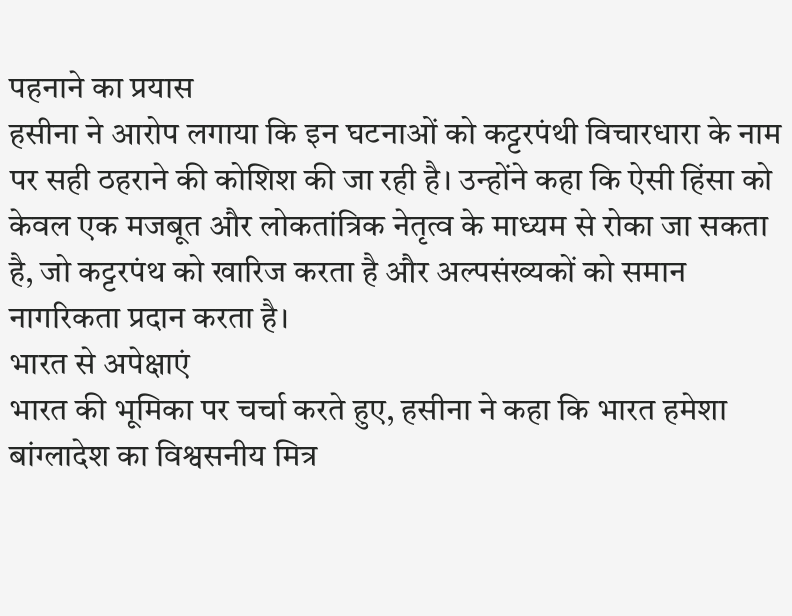पहनाने का प्रयास
हसीना ने आरोप लगाया कि इन घटनाओं को कट्टरपंथी विचारधारा के नाम पर सही ठहराने की कोशिश की जा रही है। उन्होंने कहा कि ऐसी हिंसा को केवल एक मजबूत और लोकतांत्रिक नेतृत्व के माध्यम से रोका जा सकता है, जो कट्टरपंथ को खारिज करता है और अल्पसंख्यकों को समान नागरिकता प्रदान करता है।
भारत से अपेक्षाएं
भारत की भूमिका पर चर्चा करते हुए, हसीना ने कहा कि भारत हमेशा बांग्लादेश का विश्वसनीय मित्र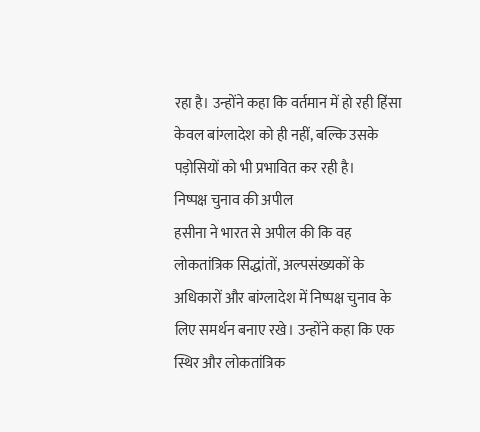रहा है। उन्होंने कहा कि वर्तमान में हो रही हिंसा केवल बांग्लादेश को ही नहीं, बल्कि उसके पड़ोसियों को भी प्रभावित कर रही है।
निष्पक्ष चुनाव की अपील
हसीना ने भारत से अपील की कि वह लोकतांत्रिक सिद्धांतों, अल्पसंख्यकों के अधिकारों और बांग्लादेश में निष्पक्ष चुनाव के लिए समर्थन बनाए रखे। उन्होंने कहा कि एक स्थिर और लोकतांत्रिक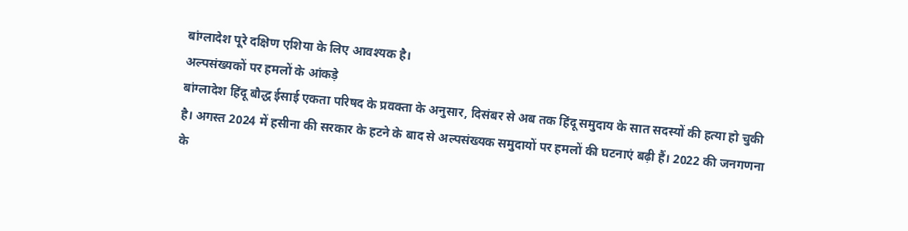बांग्लादेश पूरे दक्षिण एशिया के लिए आवश्यक है।
अल्पसंख्यकों पर हमलों के आंकड़े
बांग्लादेश हिंदू बौद्ध ईसाई एकता परिषद के प्रवक्ता के अनुसार, दिसंबर से अब तक हिंदू समुदाय के सात सदस्यों की हत्या हो चुकी है। अगस्त 2024 में हसीना की सरकार के हटने के बाद से अल्पसंख्यक समुदायों पर हमलों की घटनाएं बढ़ी हैं। 2022 की जनगणना के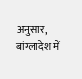अनुसार, बांग्लादेश में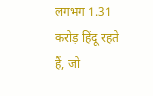लगभग 1.31 करोड़ हिंदू रहते हैं, जो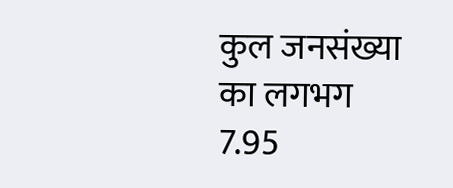कुल जनसंख्या का लगभग 7.95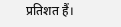प्रतिशत हैं।